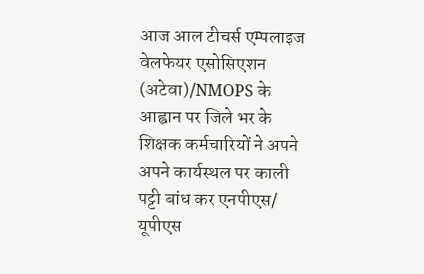आज आल टीचर्स एम्पलाइज वेलफेयर एसोसिएशन (अटेवा)/NMOPS के आह्वान पर जिले भर के शिक्षक कर्मचारियों ने अपने अपने कार्यस्थल पर काली पट्टी बांध कर एनपीएस/ यूपीएस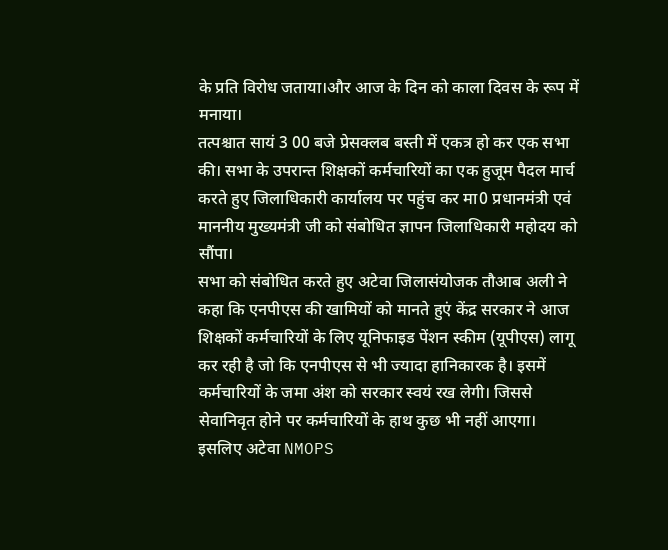के प्रति विरोध जताया।और आज के दिन को काला दिवस के रूप में मनाया।
तत्पश्चात सायं 3 00 बजे प्रेसक्लब बस्ती में एकत्र हो कर एक सभा की। सभा के उपरान्त शिक्षकों कर्मचारियों का एक हुजूम पैदल मार्च करते हुए जिलाधिकारी कार्यालय पर पहुंच कर मा0 प्रधानमंत्री एवं माननीय मुख्यमंत्री जी को संबोधित ज्ञापन जिलाधिकारी महोदय को सौंपा।
सभा को संबोधित करते हुए अटेवा जिलासंयोजक तौआब अली ने कहा कि एनपीएस की खामियों को मानते हुएं केंद्र सरकार ने आज शिक्षकों कर्मचारियों के लिए यूनिफाइड पेंशन स्कीम (यूपीएस) लागू कर रही है जो कि एनपीएस से भी ज्यादा हानिकारक है। इसमें कर्मचारियों के जमा अंश को सरकार स्वयं रख लेगी। जिससे सेवानिवृत होने पर कर्मचारियों के हाथ कुछ भी नहीं आएगा। इसलिए अटेवा NMOPS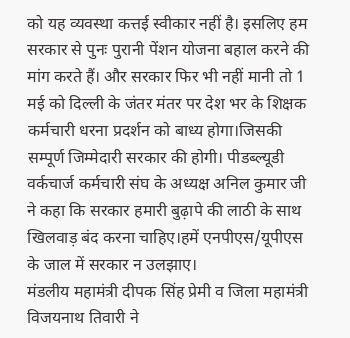को यह व्यवस्था कत्तई स्वीकार नहीं है। इसलिए हम सरकार से पुनः पुरानी पेंशन योजना बहाल करने की मांग करते हैं। और सरकार फिर भी नहीं मानी तो 1 मई को दिल्ली के जंतर मंतर पर देश भर के शिक्षक कर्मचारी धरना प्रदर्शन को बाध्य होगा।जिसकी सम्पूर्ण जिम्मेदारी सरकार की होगी। पीडब्ल्यूडी वर्कचार्ज कर्मचारी संघ के अध्यक्ष अनिल कुमार जी ने कहा कि सरकार हमारी बुढ़ापे की लाठी के साथ खिलवाड़ बंद करना चाहिए।हमें एनपीएस/यूपीएस के जाल में सरकार न उलझाए।
मंडलीय महामंत्री दीपक सिंह प्रेमी व जिला महामंत्री विजयनाथ तिवारी ने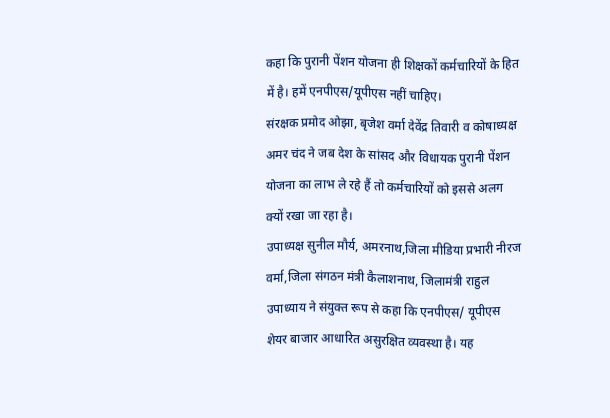कहा कि पुरानी पेंशन योजना ही शिक्षकों कर्मचारियों के हित में है। हमें एनपीएस/यूपीएस नहीं चाहिए।
संरक्षक प्रमोद ओझा, बृजेश वर्मा देवेंद्र तिवारी व कोषाध्यक्ष अमर चंद ने जब देश के सांसद और विधायक पुरानी पेंशन योजना का लाभ ले रहे हैं तो कर्मचारियों को इससे अलग क्यों रखा जा रहा है।
उपाध्यक्ष सुनील मौर्य, अमरनाथ,जिला मीडिया प्रभारी नीरज वर्मा,जिला संगठन मंत्री कैलाशनाथ, जिलामंत्री राहुल उपाध्याय ने संयुक्त रूप से कहा कि एनपीएस/ यूपीएस शेयर बाजार आधारित असुरक्षित व्यवस्था है। यह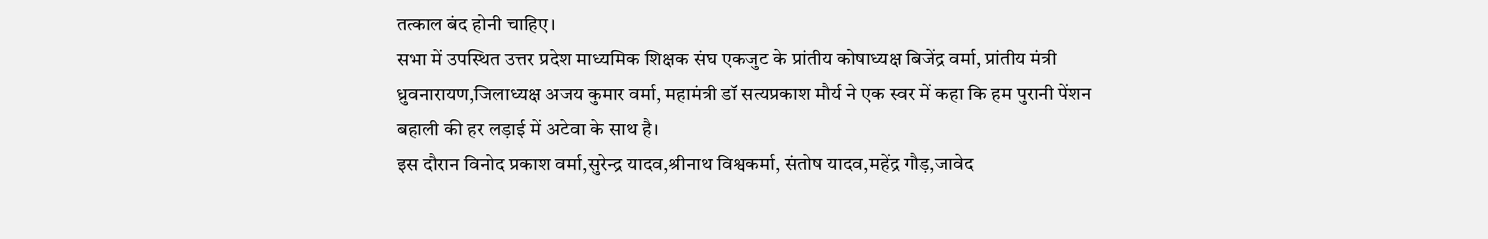तत्काल बंद होनी चाहिए।
सभा में उपस्थित उत्तर प्रदेश माध्यमिक शिक्षक संघ एकजुट के प्रांतीय कोषाध्यक्ष बिजेंद्र वर्मा, प्रांतीय मंत्री ध्रुवनारायण,जिलाध्यक्ष अजय कुमार वर्मा, महामंत्री डॉ सत्यप्रकाश मौर्य ने एक स्वर में कहा कि हम पुरानी पेंशन बहाली की हर लड़ाई में अटेवा के साथ है।
इस दौरान विनोद प्रकाश वर्मा,सुरेन्द्र यादव,श्रीनाथ विश्वकर्मा, संतोष यादव,महेंद्र गौड़,जावेद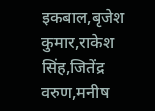इकबाल,बृजेश कुमार,राकेश सिंह,जितेंद्र वरुण,मनीष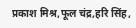प्रकाश मिश्र,फूल चंद्र,हरि सिंह,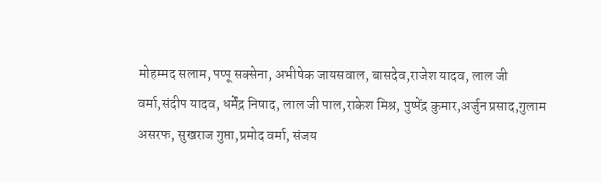मोहम्मद सलाम, पप्पू सक्सेना, अभीषेक जायसवाल, बासदेव,राजेश यादव, लाल जी वर्मा,संदीप यादव, धर्मेंद्र निषाद, लाल जी पाल,राकेश मिश्र, पुष्पेंद्र कुमार,अर्जुन प्रसाद,गुलाम असरफ, सुखराज गुप्ता,प्रमोद वर्मा, संजय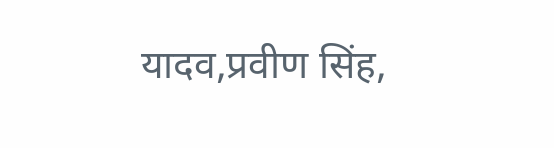यादव,प्रवीण सिंह,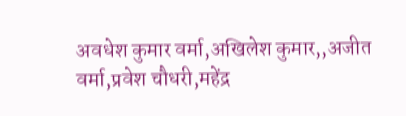अवधेश कुमार वर्मा,अखिलेश कुमार,,अजीत वर्मा,प्रवेश चौधरी,महेंद्र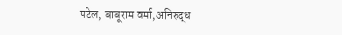पटेल, बाबूराम वर्मा,अनिरुद्ध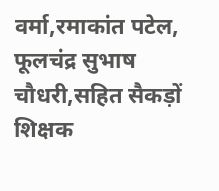वर्मा,रमाकांत पटेल, फूलचंद्र सुभाष चौधरी,सहित सैकड़ों शिक्षक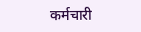कर्मचारी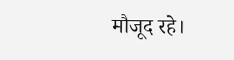मौजूद रहे।